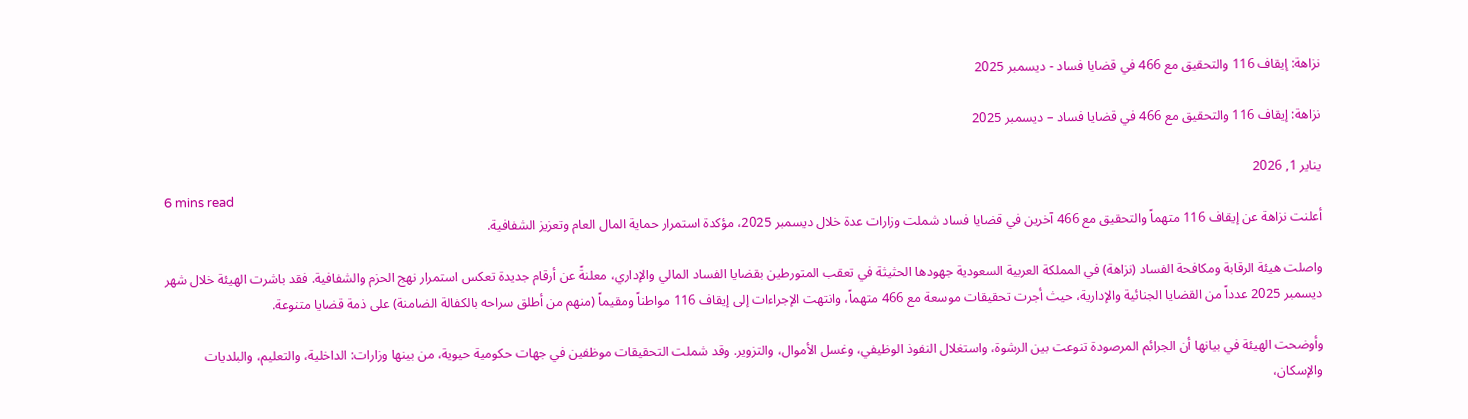نزاهة: إيقاف 116 والتحقيق مع 466 في قضايا فساد - ديسمبر 2025

نزاهة: إيقاف 116 والتحقيق مع 466 في قضايا فساد – ديسمبر 2025

يناير 1, 2026
6 mins read
أعلنت نزاهة عن إيقاف 116 متهماً والتحقيق مع 466 آخرين في قضايا فساد شملت وزارات عدة خلال ديسمبر 2025، مؤكدة استمرار حماية المال العام وتعزيز الشفافية.

واصلت هيئة الرقابة ومكافحة الفساد (نزاهة) في المملكة العربية السعودية جهودها الحثيثة في تعقب المتورطين بقضايا الفساد المالي والإداري، معلنةً عن أرقام جديدة تعكس استمرار نهج الحزم والشفافية. فقد باشرت الهيئة خلال شهر ديسمبر 2025 عدداً من القضايا الجنائية والإدارية، حيث أجرت تحقيقات موسعة مع 466 متهماً، وانتهت الإجراءات إلى إيقاف 116 مواطناً ومقيماً (منهم من أطلق سراحه بالكفالة الضامنة) على ذمة قضايا متنوعة.

وأوضحت الهيئة في بيانها أن الجرائم المرصودة تنوعت بين الرشوة، واستغلال النفوذ الوظيفي، وغسل الأموال، والتزوير. وقد شملت التحقيقات موظفين في جهات حكومية حيوية، من بينها وزارات: الداخلية، والتعليم، والبلديات والإسكان،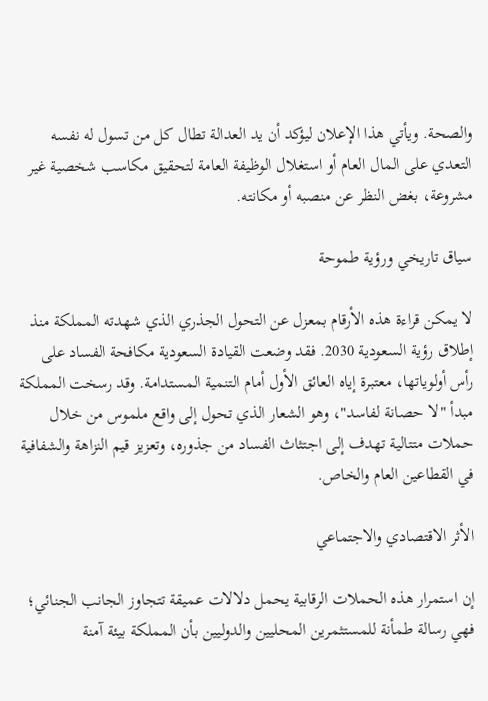والصحة. ويأتي هذا الإعلان ليؤكد أن يد العدالة تطال كل من تسول له نفسه التعدي على المال العام أو استغلال الوظيفة العامة لتحقيق مكاسب شخصية غير مشروعة، بغض النظر عن منصبه أو مكانته.

سياق تاريخي ورؤية طموحة

لا يمكن قراءة هذه الأرقام بمعزل عن التحول الجذري الذي شهدته المملكة منذ إطلاق رؤية السعودية 2030. فقد وضعت القيادة السعودية مكافحة الفساد على رأس أولوياتها، معتبرة إياه العائق الأول أمام التنمية المستدامة. وقد رسخت المملكة مبدأ "لا حصانة لفاسد"، وهو الشعار الذي تحول إلى واقع ملموس من خلال حملات متتالية تهدف إلى اجتثاث الفساد من جذوره، وتعزيز قيم النزاهة والشفافية في القطاعين العام والخاص.

الأثر الاقتصادي والاجتماعي

إن استمرار هذه الحملات الرقابية يحمل دلالات عميقة تتجاوز الجانب الجنائي؛ فهي رسالة طمأنة للمستثمرين المحليين والدوليين بأن المملكة بيئة آمنة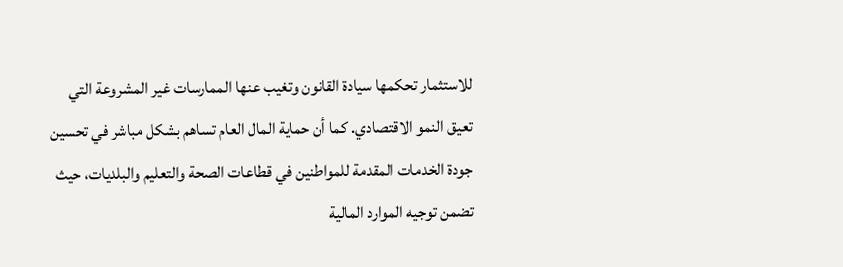للاستثمار تحكمها سيادة القانون وتغيب عنها الممارسات غير المشروعة التي تعيق النمو الاقتصادي. كما أن حماية المال العام تساهم بشكل مباشر في تحسين جودة الخدمات المقدمة للمواطنين في قطاعات الصحة والتعليم والبلديات، حيث تضمن توجيه الموارد المالية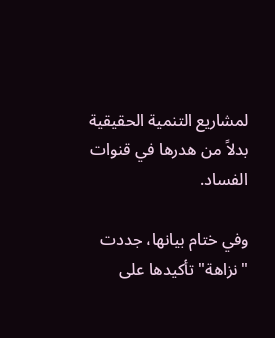لمشاريع التنمية الحقيقية بدلاً من هدرها في قنوات الفساد.

وفي ختام بيانها، جددت "نزاهة" تأكيدها على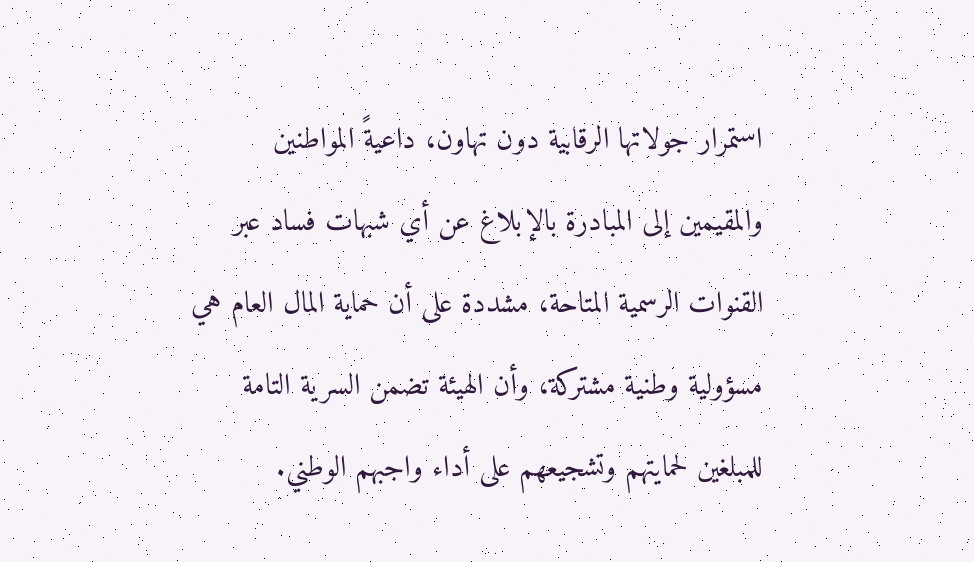استمرار جولاتها الرقابية دون تهاون، داعيةً المواطنين والمقيمين إلى المبادرة بالإبلاغ عن أي شبهات فساد عبر القنوات الرسمية المتاحة، مشددة على أن حماية المال العام هي مسؤولية وطنية مشتركة، وأن الهيئة تضمن السرية التامة للمبلغين لحمايتهم وتشجيعهم على أداء واجبهم الوطني.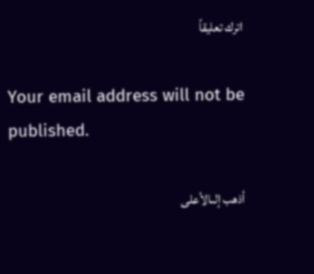اترك تعليقاً

Your email address will not be published.

أذهب إلىالأعلى